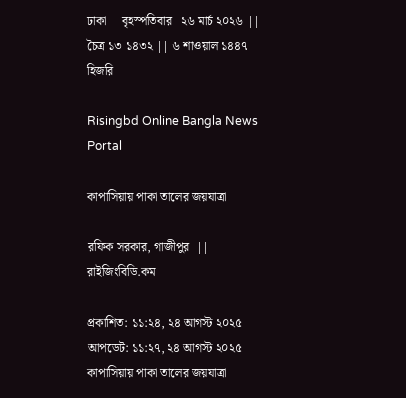ঢাকা     বৃহস্পতিবার   ২৬ মার্চ ২০২৬ ||  চৈত্র ১৩ ১৪৩২ || ৬ শাওয়াল ১৪৪৭ হিজরি

Risingbd Online Bangla News Portal

কাপাসিয়ায় পাকা তালের জয়যাত্রা

রফিক সরকার, গাজীপুর  || রাইজিংবিডি.কম

প্রকাশিত: ১১:২৪, ২৪ আগস্ট ২০২৫   আপডেট: ১১:২৭, ২৪ আগস্ট ২০২৫
কাপাসিয়ায় পাকা তালের জয়যাত্রা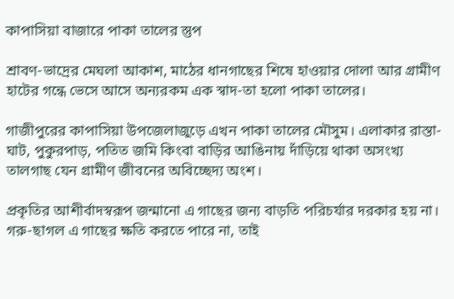কাপাসিয়া বাজারে পাকা তালের স্তুপ

শ্রাবণ-ভাদ্রের মেঘলা আকাশ, মাঠের ধানগাছের শিষে হাওয়ার দোলা আর গ্রামীণ হাটের গন্ধে ভেসে আসে অন্যরকম এক স্বাদ-তা হলো পাকা তালের।

গাজীপুরের কাপাসিয়া উপজেলাজুড়ে এখন পাকা তালের মৌসুম। এলাকার রাস্তা-ঘাট, পুকুরপাড়, পতিত জমি কিংবা বাড়ির আঙিনায় দাঁড়িয়ে থাকা অসংখ্য তালগাছ যেন গ্রামীণ জীবনের অবিচ্ছেদ্য অংশ।

প্রকৃতির আশীর্বাদস্বরূপ জন্মানো এ গাছের জন্য বাড়তি পরিচর্যার দরকার হয় না। গরু-ছাগল এ গাছের ক্ষতি করতে পারে না, তাই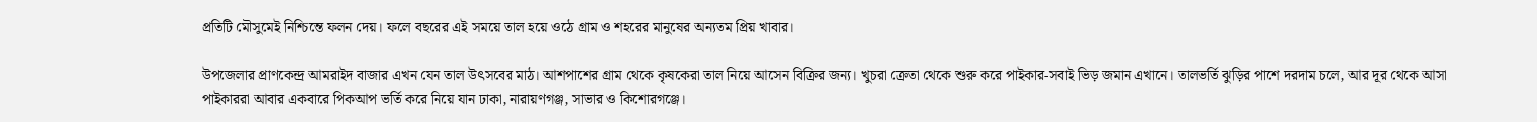প্রতিটি মৌসুমেই নিশ্চিন্তে ফলন দেয়। ফলে বছরের এই সময়ে তাল হয়ে ওঠে গ্রাম ও শহরের মানুষের অন্যতম প্রিয় খাবার।

উপজেলার প্রাণকেন্দ্র আমরাইদ বাজার এখন যেন তাল উৎসবের মাঠ। আশপাশের গ্রাম থেকে কৃষকেরা তাল নিয়ে আসেন বিক্রির জন্য। খুচরা ক্রেতা থেকে শুরু করে পাইকার-সবাই ভিড় জমান এখানে। তালভর্তি ঝুড়ির পাশে দরদাম চলে, আর দূর থেকে আসা পাইকাররা আবার একবারে পিকআপ ভর্তি করে নিয়ে যান ঢাকা, নারায়ণগঞ্জ, সাভার ও কিশোরগঞ্জে।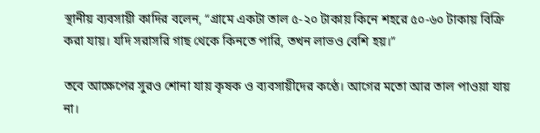স্থানীয় ব্যবসায়ী কাদির বলেন, “গ্রামে একটা তাল ৫-২০ টাকায় কিনে শহরে ৫০-৬০ টাকায় বিক্রি করা যায়। যদি সরাসরি গাছ থেকে কিনতে পারি, তখন লাভও বেশি হয়।”

তবে আক্ষেপের সুরও শোনা যায় কৃষক ও ব্যবসায়ীদের কণ্ঠে। আগের মতো আর তাল পাওয়া যায় না।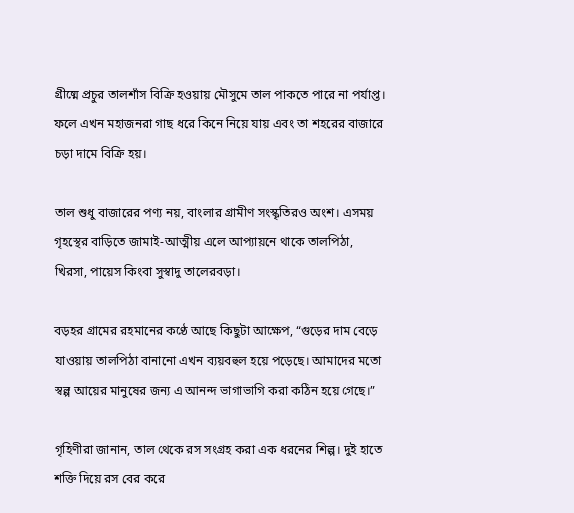গ্রীষ্মে প্রচুর তালশাঁস বিক্রি হওয়ায় মৌসুমে তাল পাকতে পারে না পর্যাপ্ত। ফলে এখন মহাজনরা গাছ ধরে কিনে নিয়ে যায় এবং তা শহরের বাজারে চড়া দামে বিক্রি হয়।

তাল শুধু বাজারের পণ্য নয়, বাংলার গ্রামীণ সংস্কৃতিরও অংশ। এসময় গৃহস্থের বাড়িতে জামাই-আত্মীয় এলে আপ্যায়নে থাকে তালপিঠা, খিরসা, পায়েস কিংবা সুস্বাদু তালেরবড়া।

বড়হর গ্রামের রহমানের কণ্ঠে আছে কিছুটা আক্ষেপ, “গুড়ের দাম বেড়ে যাওয়ায় তালপিঠা বানানো এখন ব্যয়বহুল হয়ে পড়েছে। আমাদের মতো স্বল্প আয়ের মানুষের জন্য এ আনন্দ ভাগাভাগি করা কঠিন হয়ে গেছে।”

গৃহিণীরা জানান, তাল থেকে রস সংগ্রহ করা এক ধরনের শিল্প। দুই হাতে শক্তি দিয়ে রস বের করে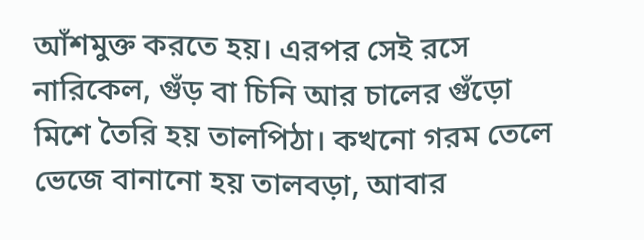আঁশমুক্ত করতে হয়। এরপর সেই রসে নারিকেল, গুঁড় বা চিনি আর চালের গুঁড়ো মিশে তৈরি হয় তালপিঠা। কখনো গরম তেলে ভেজে বানানো হয় তালবড়া, আবার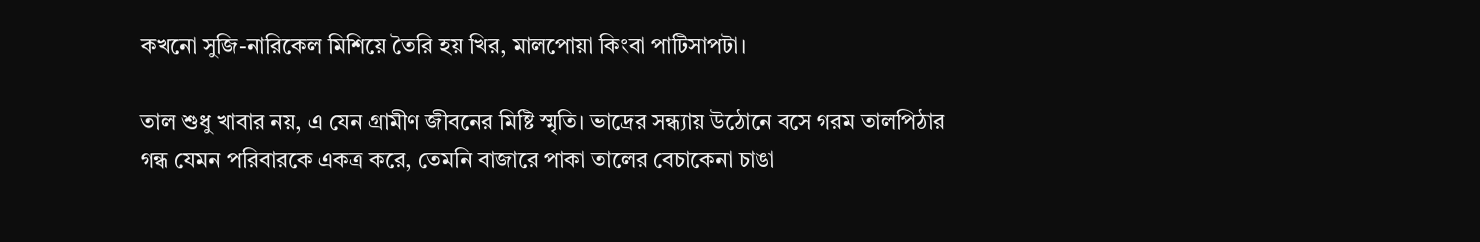কখনো সুজি-নারিকেল মিশিয়ে তৈরি হয় খির, মালপোয়া কিংবা পাটিসাপটা।

তাল শুধু খাবার নয়, এ যেন গ্রামীণ জীবনের মিষ্টি স্মৃতি। ভাদ্রের সন্ধ্যায় উঠোনে বসে গরম তালপিঠার গন্ধ যেমন পরিবারকে একত্র করে, তেমনি বাজারে পাকা তালের বেচাকেনা চাঙা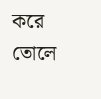করে তোলে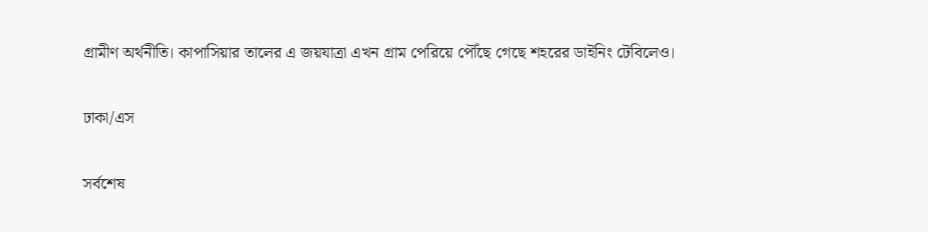গ্রামীণ অর্থনীতি। কাপাসিয়ার তালের এ জয়যাত্রা এখন গ্রাম পেরিয়ে পৌঁছে গেছে শহরের ডাইনিং টেবিলেও।

ঢাকা/এস

সর্বশেষ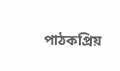পাঠকপ্রিয়